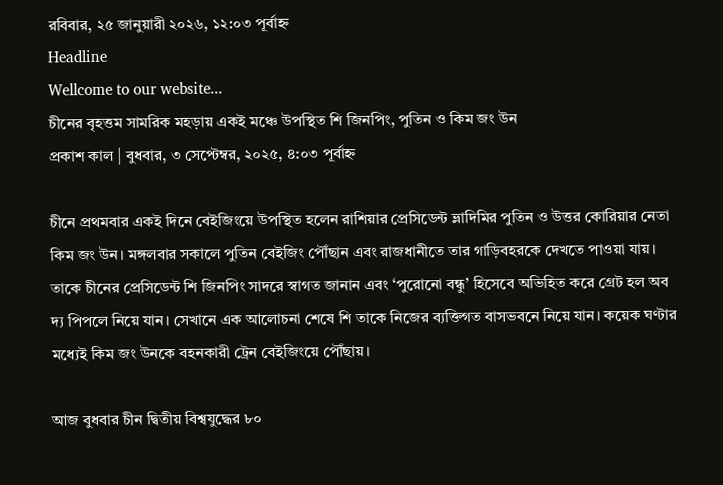রবিবার, ২৫ জানুয়ারী ২০২৬, ১২:০৩ পূর্বাহ্ন
Headline
Wellcome to our website...
চীনের বৃহত্তম সামরিক মহড়ায় একই মঞ্চে উপস্থিত শি জিনপিং, পুতিন ও কিম জং উন
প্রকাশ কাল | বুধবার, ৩ সেপ্টেম্বর, ২০২৫, ৪:০৩ পূর্বাহ্ন

চীনে প্রথমবার একই দিনে বেইজিংয়ে উপস্থিত হলেন রাশিয়ার প্রেসিডেন্ট ভ্লাদিমির পুতিন ও উত্তর কোরিয়ার নেতা কিম জং উন। মঙ্গলবার সকালে পুতিন বেইজিং পৌঁছান এবং রাজধানীতে তার গাড়িবহরকে দেখতে পাওয়া যায়। তাকে চীনের প্রেসিডেন্ট শি জিনপিং সাদরে স্বাগত জানান এবং ‘পুরোনো বন্ধু’ হিসেবে অভিহিত করে গ্রেট হল অব দ্য পিপলে নিয়ে যান। সেখানে এক আলোচনা শেষে শি তাকে নিজের ব্যক্তিগত বাসভবনে নিয়ে যান। কয়েক ঘণ্টার মধ্যেই কিম জং উনকে বহনকারী ট্রেন বেইজিংয়ে পৌঁছায়।

আজ বুধবার চীন দ্বিতীয় বিশ্বযুদ্ধের ৮০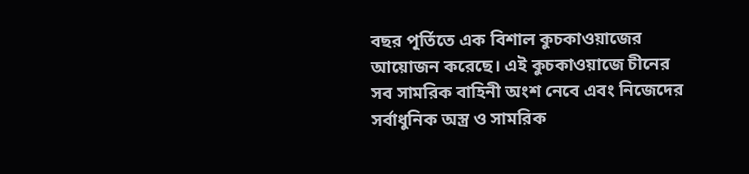বছর পূর্তিতে এক বিশাল কুচকাওয়াজের আয়োজন করেছে। এই কুচকাওয়াজে চীনের সব সামরিক বাহিনী অংশ নেবে এবং নিজেদের সর্বাধুনিক অস্ত্র ও সামরিক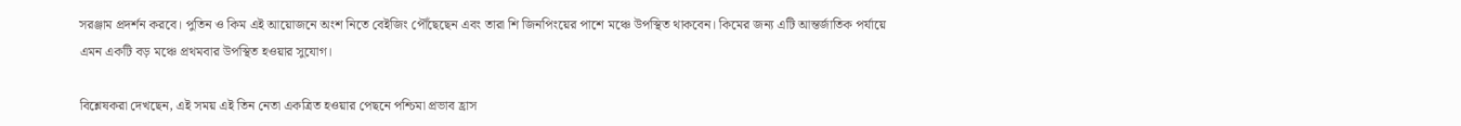সরঞ্জাম প্রদর্শন করবে। পুতিন ও কিম এই আয়োজনে অংশ নিতে বেইজিং পৌঁছেছেন এবং তারা শি জিনপিংয়ের পাশে মঞ্চে উপস্থিত থাকবেন। কিমের জন্য এটি আন্তর্জাতিক পর্যায়ে এমন একটি বড় মঞ্চে প্রথমবার উপস্থিত হওয়ার সুযোগ।

বিশ্লেষকরা দেখছেন, এই সময় এই তিন নেতা একত্রিত হওয়ার পেছনে পশ্চিমা প্রভাব হ্রাস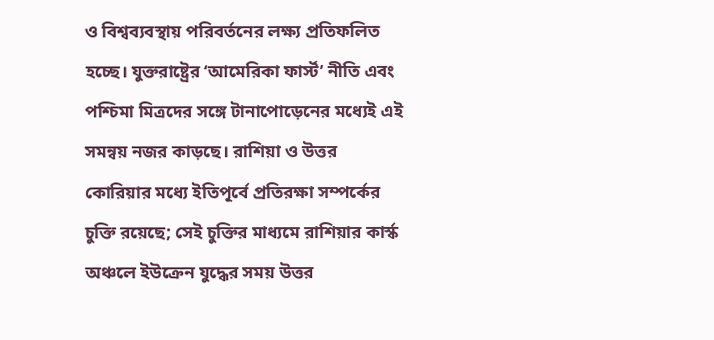ও বিশ্বব্যবস্থায় পরিবর্তনের লক্ষ্য প্রতিফলিত হচ্ছে। যুক্তরাষ্ট্রের ‘আমেরিকা ফার্স্ট’ নীতি এবং পশ্চিমা মিত্রদের সঙ্গে টানাপোড়েনের মধ্যেই এই সমন্বয় নজর কাড়ছে। রাশিয়া ও উত্তর কোরিয়ার মধ্যে ইতিপূর্বে প্রতিরক্ষা সম্পর্কের চুক্তি রয়েছে; সেই চুক্তির মাধ্যমে রাশিয়ার কার্স্ক অঞ্চলে ইউক্রেন যুদ্ধের সময় উত্তর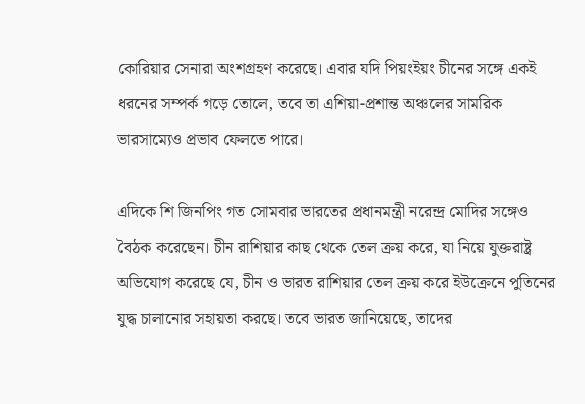কোরিয়ার সেনারা অংশগ্রহণ করেছে। এবার যদি পিয়ংইয়ং চীনের সঙ্গে একই ধরনের সম্পর্ক গড়ে তোলে, তবে তা এশিয়া-প্রশান্ত অঞ্চলের সামরিক ভারসাম্যেও প্রভাব ফেলতে পারে।

এদিকে শি জিনপিং গত সোমবার ভারতের প্রধানমন্ত্রী নরেন্দ্র মোদির সঙ্গেও বৈঠক করেছেন। চীন রাশিয়ার কাছ থেকে তেল ক্রয় করে, যা নিয়ে যুক্তরাষ্ট্র অভিযোগ করেছে যে, চীন ও ভারত রাশিয়ার তেল ক্রয় করে ইউক্রেনে পুতিনের যুদ্ধ চালানোর সহায়তা করছে। তবে ভারত জানিয়েছে, তাদের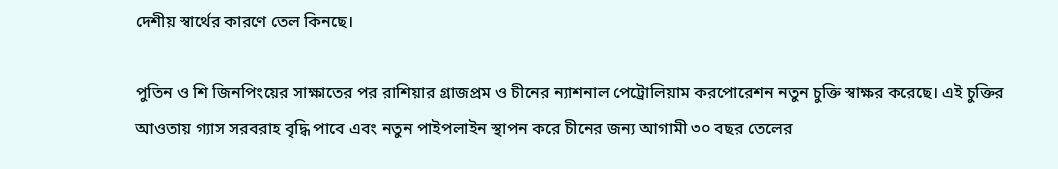দেশীয় স্বার্থের কারণে তেল কিনছে।

পুতিন ও শি জিনপিংয়ের সাক্ষাতের পর রাশিয়ার গ্রাজপ্রম ও চীনের ন্যাশনাল পেট্রোলিয়াম করপোরেশন নতুন চুক্তি স্বাক্ষর করেছে। এই চুক্তির আওতায় গ্যাস সরবরাহ বৃদ্ধি পাবে এবং নতুন পাইপলাইন স্থাপন করে চীনের জন্য আগামী ৩০ বছর তেলের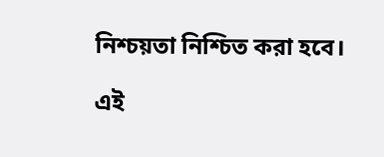নিশ্চয়তা নিশ্চিত করা হবে।

এই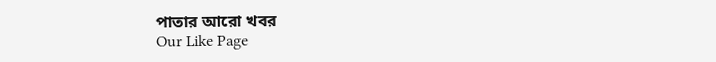পাতার আরো খবর
Our Like Page